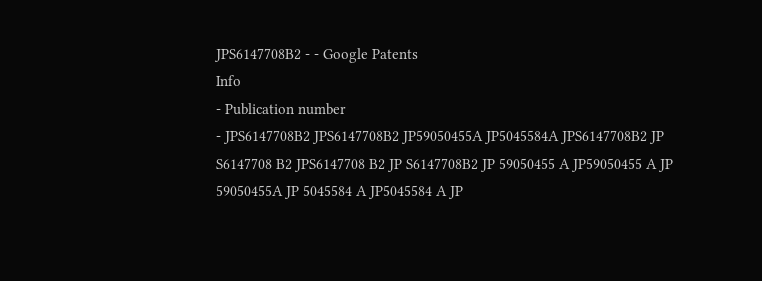JPS6147708B2 - - Google Patents
Info
- Publication number
- JPS6147708B2 JPS6147708B2 JP59050455A JP5045584A JPS6147708B2 JP S6147708 B2 JPS6147708 B2 JP S6147708B2 JP 59050455 A JP59050455 A JP 59050455A JP 5045584 A JP5045584 A JP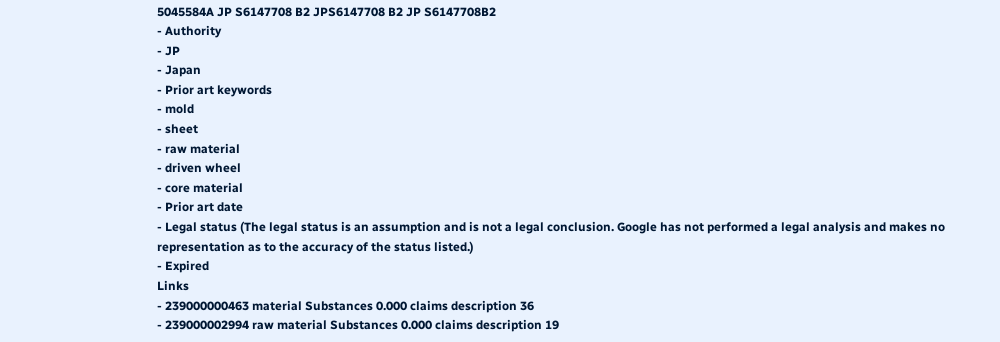5045584A JP S6147708 B2 JPS6147708 B2 JP S6147708B2
- Authority
- JP
- Japan
- Prior art keywords
- mold
- sheet
- raw material
- driven wheel
- core material
- Prior art date
- Legal status (The legal status is an assumption and is not a legal conclusion. Google has not performed a legal analysis and makes no representation as to the accuracy of the status listed.)
- Expired
Links
- 239000000463 material Substances 0.000 claims description 36
- 239000002994 raw material Substances 0.000 claims description 19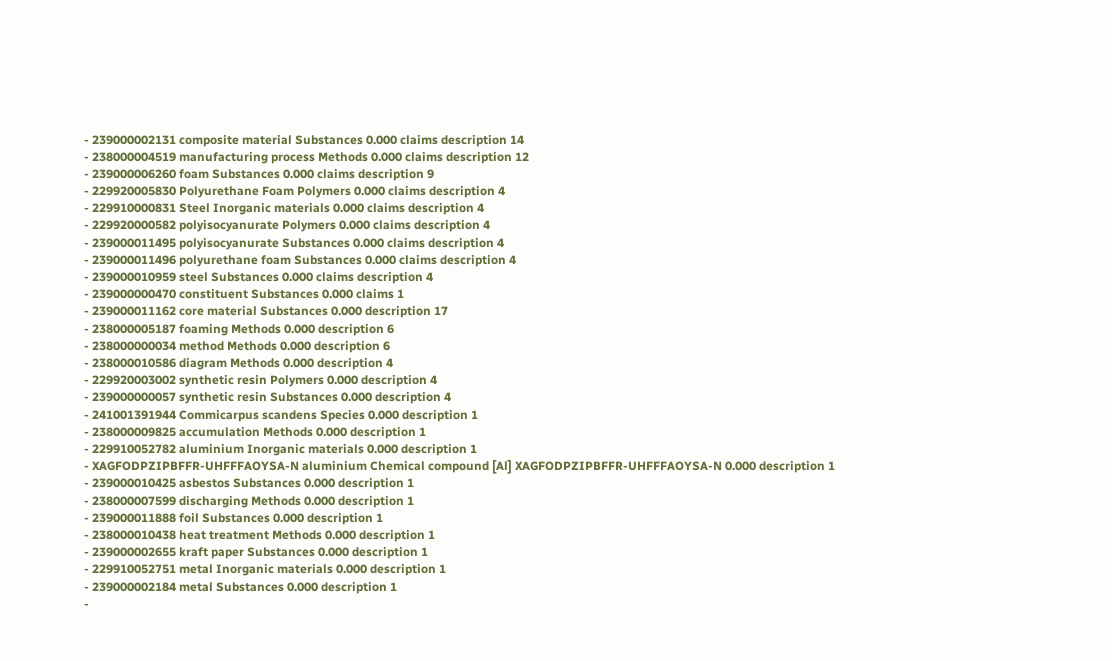- 239000002131 composite material Substances 0.000 claims description 14
- 238000004519 manufacturing process Methods 0.000 claims description 12
- 239000006260 foam Substances 0.000 claims description 9
- 229920005830 Polyurethane Foam Polymers 0.000 claims description 4
- 229910000831 Steel Inorganic materials 0.000 claims description 4
- 229920000582 polyisocyanurate Polymers 0.000 claims description 4
- 239000011495 polyisocyanurate Substances 0.000 claims description 4
- 239000011496 polyurethane foam Substances 0.000 claims description 4
- 239000010959 steel Substances 0.000 claims description 4
- 239000000470 constituent Substances 0.000 claims 1
- 239000011162 core material Substances 0.000 description 17
- 238000005187 foaming Methods 0.000 description 6
- 238000000034 method Methods 0.000 description 6
- 238000010586 diagram Methods 0.000 description 4
- 229920003002 synthetic resin Polymers 0.000 description 4
- 239000000057 synthetic resin Substances 0.000 description 4
- 241001391944 Commicarpus scandens Species 0.000 description 1
- 238000009825 accumulation Methods 0.000 description 1
- 229910052782 aluminium Inorganic materials 0.000 description 1
- XAGFODPZIPBFFR-UHFFFAOYSA-N aluminium Chemical compound [Al] XAGFODPZIPBFFR-UHFFFAOYSA-N 0.000 description 1
- 239000010425 asbestos Substances 0.000 description 1
- 238000007599 discharging Methods 0.000 description 1
- 239000011888 foil Substances 0.000 description 1
- 238000010438 heat treatment Methods 0.000 description 1
- 239000002655 kraft paper Substances 0.000 description 1
- 229910052751 metal Inorganic materials 0.000 description 1
- 239000002184 metal Substances 0.000 description 1
-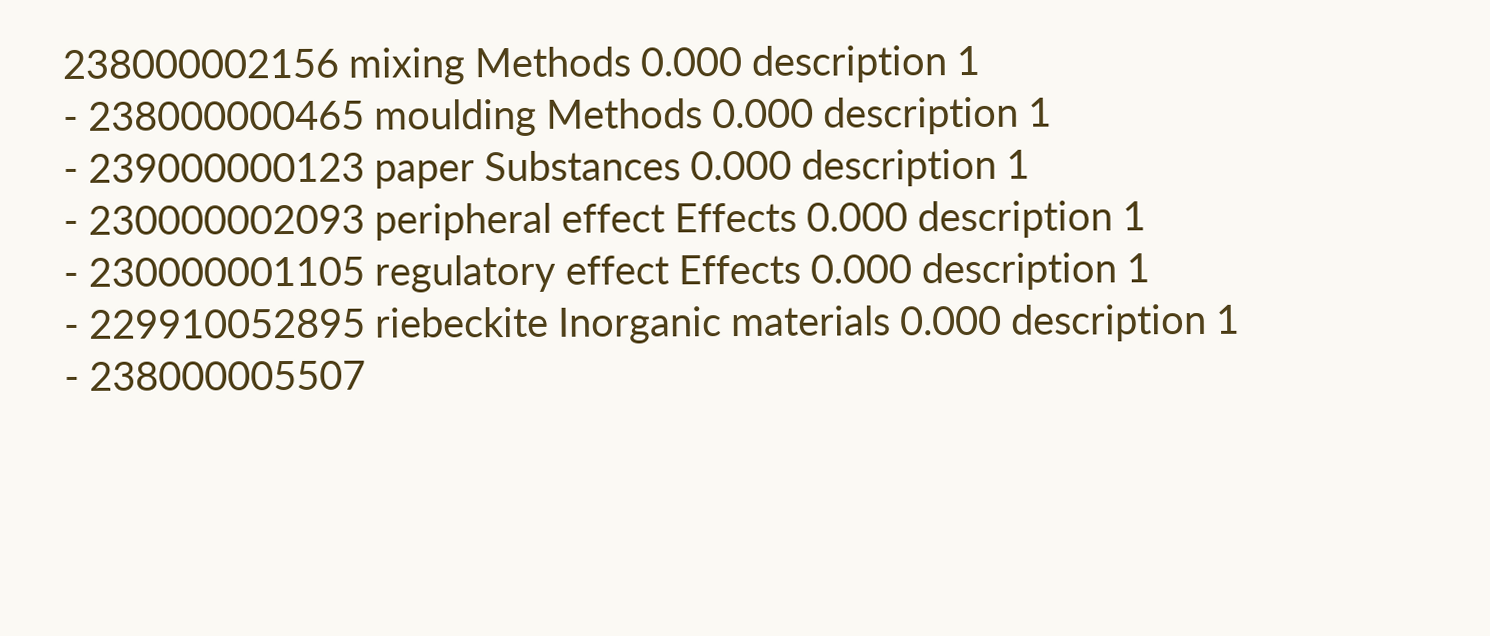238000002156 mixing Methods 0.000 description 1
- 238000000465 moulding Methods 0.000 description 1
- 239000000123 paper Substances 0.000 description 1
- 230000002093 peripheral effect Effects 0.000 description 1
- 230000001105 regulatory effect Effects 0.000 description 1
- 229910052895 riebeckite Inorganic materials 0.000 description 1
- 238000005507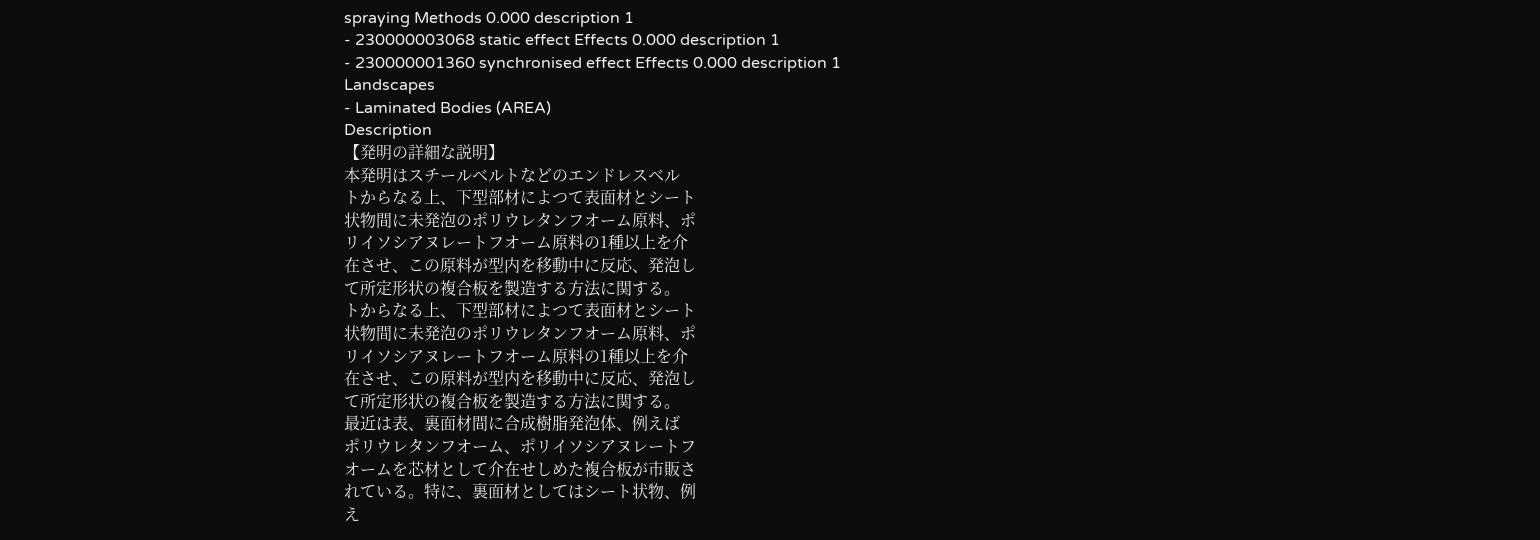spraying Methods 0.000 description 1
- 230000003068 static effect Effects 0.000 description 1
- 230000001360 synchronised effect Effects 0.000 description 1
Landscapes
- Laminated Bodies (AREA)
Description
【発明の詳細な説明】
本発明はスチールベルトなどのエンドレスベル
トからなる上、下型部材によつて表面材とシート
状物間に未発泡のポリウレタンフオーム原料、ポ
リイソシアヌレートフオーム原料の1種以上を介
在させ、この原料が型内を移動中に反応、発泡し
て所定形状の複合板を製造する方法に関する。
トからなる上、下型部材によつて表面材とシート
状物間に未発泡のポリウレタンフオーム原料、ポ
リイソシアヌレートフオーム原料の1種以上を介
在させ、この原料が型内を移動中に反応、発泡し
て所定形状の複合板を製造する方法に関する。
最近は表、裏面材間に合成樹脂発泡体、例えば
ポリウレタンフオーム、ポリイソシアヌレートフ
オームを芯材として介在せしめた複合板が市販さ
れている。特に、裏面材としてはシート状物、例
え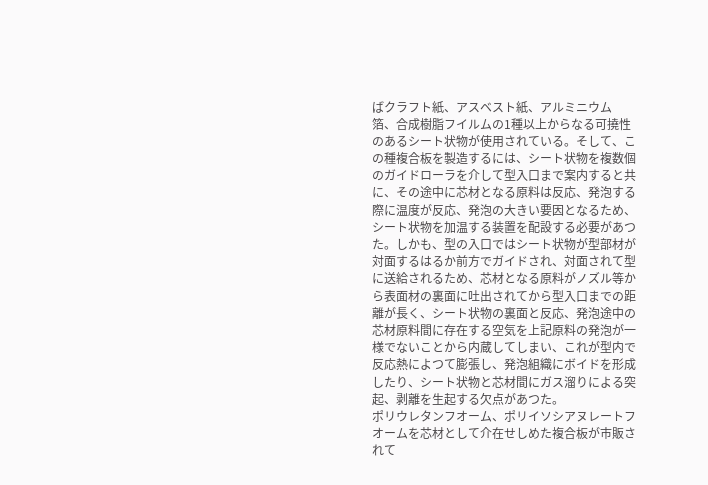ばクラフト紙、アスベスト紙、アルミニウム
箔、合成樹脂フイルムの1種以上からなる可撓性
のあるシート状物が使用されている。そして、こ
の種複合板を製造するには、シート状物を複数個
のガイドローラを介して型入口まで案内すると共
に、その途中に芯材となる原料は反応、発泡する
際に温度が反応、発泡の大きい要因となるため、
シート状物を加温する装置を配設する必要があつ
た。しかも、型の入口ではシート状物が型部材が
対面するはるか前方でガイドされ、対面されて型
に送給されるため、芯材となる原料がノズル等か
ら表面材の裏面に吐出されてから型入口までの距
離が長く、シート状物の裏面と反応、発泡途中の
芯材原料間に存在する空気を上記原料の発泡が一
様でないことから内蔵してしまい、これが型内で
反応熱によつて膨張し、発泡組織にボイドを形成
したり、シート状物と芯材間にガス溜りによる突
起、剥離を生起する欠点があつた。
ポリウレタンフオーム、ポリイソシアヌレートフ
オームを芯材として介在せしめた複合板が市販さ
れて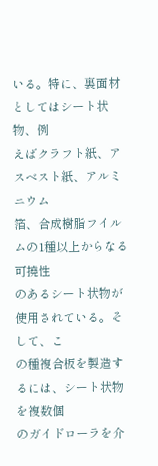いる。特に、裏面材としてはシート状物、例
えばクラフト紙、アスベスト紙、アルミニウム
箔、合成樹脂フイルムの1種以上からなる可撓性
のあるシート状物が使用されている。そして、こ
の種複合板を製造するには、シート状物を複数個
のガイドローラを介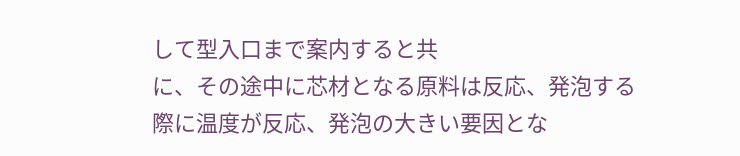して型入口まで案内すると共
に、その途中に芯材となる原料は反応、発泡する
際に温度が反応、発泡の大きい要因とな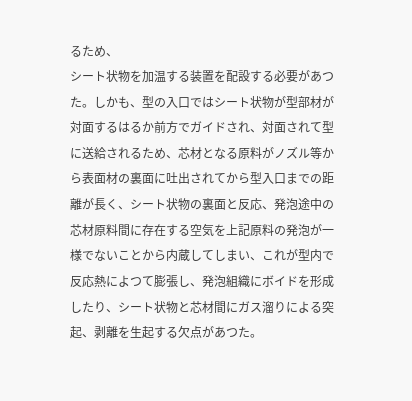るため、
シート状物を加温する装置を配設する必要があつ
た。しかも、型の入口ではシート状物が型部材が
対面するはるか前方でガイドされ、対面されて型
に送給されるため、芯材となる原料がノズル等か
ら表面材の裏面に吐出されてから型入口までの距
離が長く、シート状物の裏面と反応、発泡途中の
芯材原料間に存在する空気を上記原料の発泡が一
様でないことから内蔵してしまい、これが型内で
反応熱によつて膨張し、発泡組織にボイドを形成
したり、シート状物と芯材間にガス溜りによる突
起、剥離を生起する欠点があつた。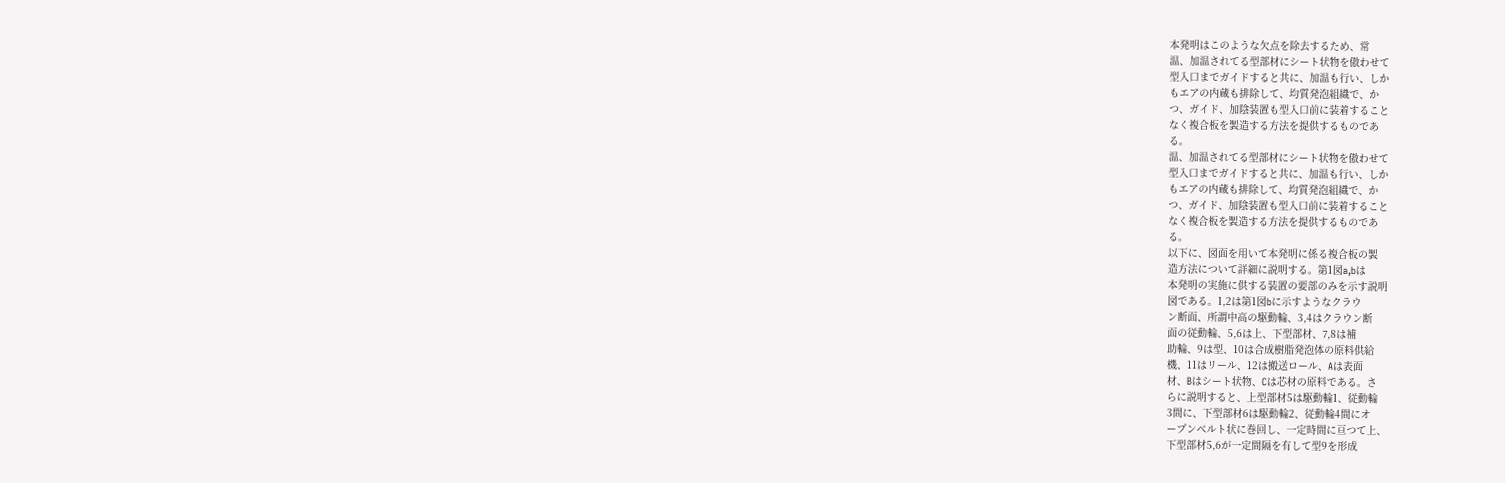本発明はこのような欠点を除去するため、常
温、加温されてる型部材にシート状物を傲わせて
型入口までガイドすると共に、加温も行い、しか
もエアの内蔵も排除して、均質発泡組織で、か
つ、ガイド、加陰装置も型入口前に装着すること
なく複合板を製造する方法を提供するものであ
る。
温、加温されてる型部材にシート状物を傲わせて
型入口までガイドすると共に、加温も行い、しか
もエアの内蔵も排除して、均質発泡組織で、か
つ、ガイド、加陰装置も型入口前に装着すること
なく複合板を製造する方法を提供するものであ
る。
以下に、図面を用いて本発明に係る複合板の製
造方法について詳細に説明する。第1図a,bは
本発明の実施に供する装置の要部のみを示す説明
図である。1,2は第1図bに示すようなクラウ
ン断面、所謂中高の駆動輪、3,4はクラウン断
面の従動輪、5,6は上、下型部材、7,8は補
助輪、9は型、10は合成樹脂発泡体の原料供給
機、11はリール、12は搬送ロール、Aは表面
材、Bはシート状物、Cは芯材の原料である。さ
らに説明すると、上型部材5は駆動輪1、従動輪
3間に、下型部材6は駆動輪2、従動輪4間にオ
ープンベルト状に巻回し、一定時間に亘つて上、
下型部材5,6が一定間隔を有して型9を形成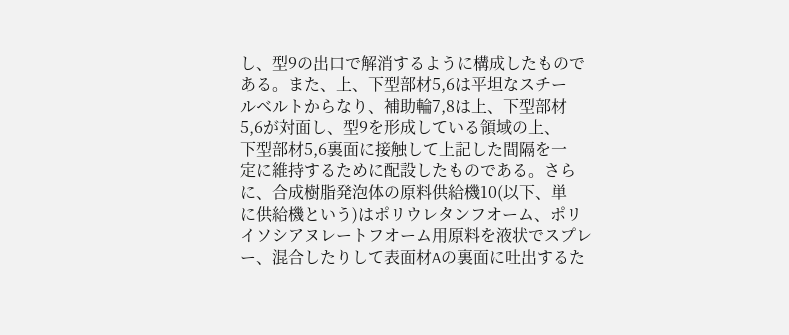し、型9の出口で解消するように構成したもので
ある。また、上、下型部材5,6は平坦なスチー
ルベルトからなり、補助輪7,8は上、下型部材
5,6が対面し、型9を形成している領域の上、
下型部材5,6裏面に接触して上記した間隔を一
定に維持するために配設したものである。さら
に、合成樹脂発泡体の原料供給機10(以下、単
に供給機という)はポリウレタンフオーム、ポリ
イソシアヌレートフオーム用原料を液状でスプレ
ー、混合したりして表面材Aの裏面に吐出するた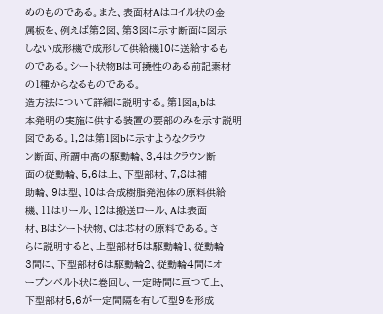めのものである。また、表面材Aはコイル状の金
属板を、例えば第2図、第3図に示す断面に図示
しない成形機で成形して供給機10に送給するも
のである。シート状物Bは可撓性のある前記素材
の1種からなるものである。
造方法について詳細に説明する。第1図a,bは
本発明の実施に供する装置の要部のみを示す説明
図である。1,2は第1図bに示すようなクラウ
ン断面、所謂中高の駆動輪、3,4はクラウン断
面の従動輪、5,6は上、下型部材、7,8は補
助輪、9は型、10は合成樹脂発泡体の原料供給
機、11はリール、12は搬送ロール、Aは表面
材、Bはシート状物、Cは芯材の原料である。さ
らに説明すると、上型部材5は駆動輪1、従動輪
3間に、下型部材6は駆動輪2、従動輪4間にオ
ープンベルト状に巻回し、一定時間に亘つて上、
下型部材5,6が一定間隔を有して型9を形成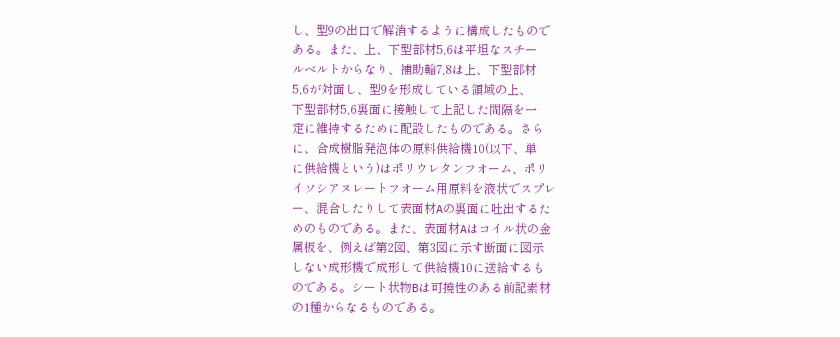し、型9の出口で解消するように構成したもので
ある。また、上、下型部材5,6は平坦なスチー
ルベルトからなり、補助輪7,8は上、下型部材
5,6が対面し、型9を形成している領域の上、
下型部材5,6裏面に接触して上記した間隔を一
定に維持するために配設したものである。さら
に、合成樹脂発泡体の原料供給機10(以下、単
に供給機という)はポリウレタンフオーム、ポリ
イソシアヌレートフオーム用原料を液状でスプレ
ー、混合したりして表面材Aの裏面に吐出するた
めのものである。また、表面材Aはコイル状の金
属板を、例えば第2図、第3図に示す断面に図示
しない成形機で成形して供給機10に送給するも
のである。シート状物Bは可撓性のある前記素材
の1種からなるものである。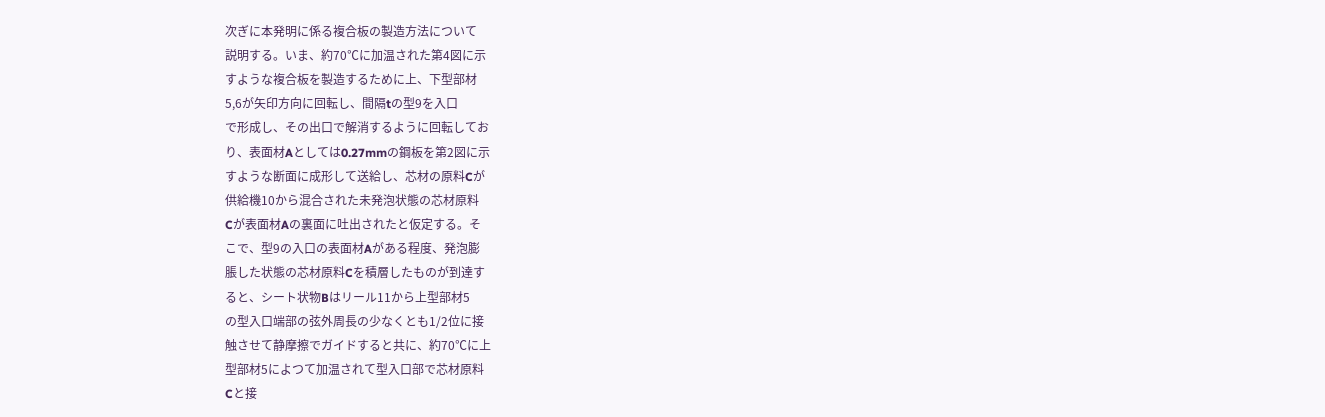次ぎに本発明に係る複合板の製造方法について
説明する。いま、約70℃に加温された第4図に示
すような複合板を製造するために上、下型部材
5,6が矢印方向に回転し、間隔tの型9を入口
で形成し、その出口で解消するように回転してお
り、表面材Aとしては0.27mmの鋼板を第2図に示
すような断面に成形して送給し、芯材の原料Cが
供給機10から混合された未発泡状態の芯材原料
Cが表面材Aの裏面に吐出されたと仮定する。そ
こで、型9の入口の表面材Aがある程度、発泡膨
脹した状態の芯材原料Cを積層したものが到達す
ると、シート状物Bはリール11から上型部材5
の型入口端部の弦外周長の少なくとも1/2位に接
触させて静摩擦でガイドすると共に、約70℃に上
型部材5によつて加温されて型入口部で芯材原料
Cと接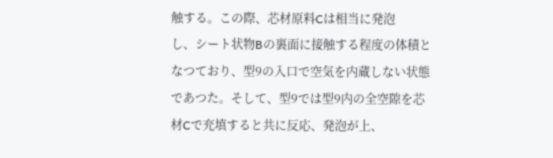触する。この際、芯材原料Cは相当に発泡
し、シート状物Bの裏面に接触する程度の体積と
なつており、型9の入口で空気を内蔵しない状態
であつた。そして、型9では型9内の全空隙を芯
材Cで充填すると共に反応、発泡が上、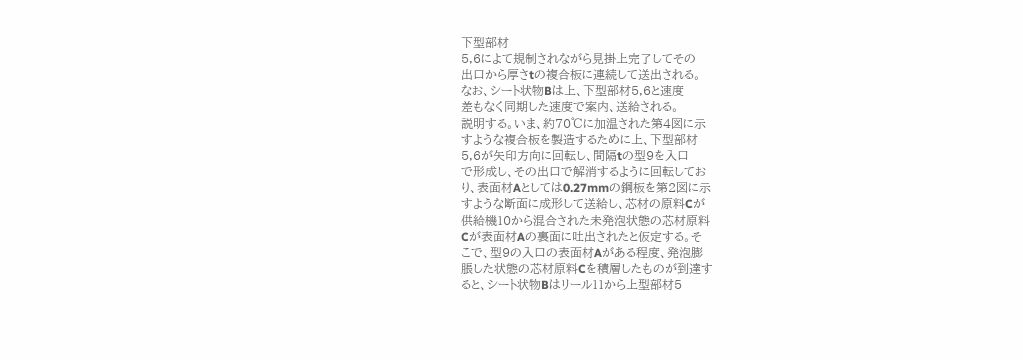下型部材
5,6によて規制されながら見掛上完了してその
出口から厚さtの複合板に連続して送出される。
なお、シート状物Bは上、下型部材5,6と速度
差もなく同期した速度で案内、送給される。
説明する。いま、約70℃に加温された第4図に示
すような複合板を製造するために上、下型部材
5,6が矢印方向に回転し、間隔tの型9を入口
で形成し、その出口で解消するように回転してお
り、表面材Aとしては0.27mmの鋼板を第2図に示
すような断面に成形して送給し、芯材の原料Cが
供給機10から混合された未発泡状態の芯材原料
Cが表面材Aの裏面に吐出されたと仮定する。そ
こで、型9の入口の表面材Aがある程度、発泡膨
脹した状態の芯材原料Cを積層したものが到達す
ると、シート状物Bはリール11から上型部材5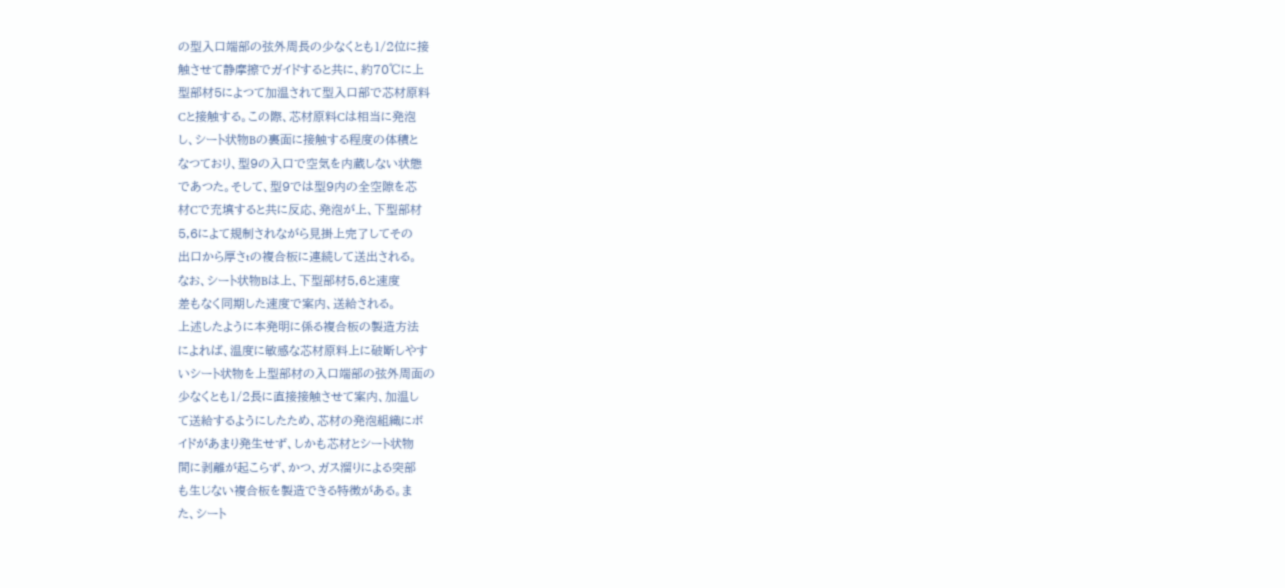の型入口端部の弦外周長の少なくとも1/2位に接
触させて静摩擦でガイドすると共に、約70℃に上
型部材5によつて加温されて型入口部で芯材原料
Cと接触する。この際、芯材原料Cは相当に発泡
し、シート状物Bの裏面に接触する程度の体積と
なつており、型9の入口で空気を内蔵しない状態
であつた。そして、型9では型9内の全空隙を芯
材Cで充填すると共に反応、発泡が上、下型部材
5,6によて規制されながら見掛上完了してその
出口から厚さtの複合板に連続して送出される。
なお、シート状物Bは上、下型部材5,6と速度
差もなく同期した速度で案内、送給される。
上述したように本発明に係る複合板の製造方法
によれば、温度に敏感な芯材原料上に破断しやす
いシート状物を上型部材の入口端部の弦外周面の
少なくとも1/2長に直接接触させて案内、加温し
て送給するようにしたため、芯材の発泡組織にボ
イドがあまり発生せず、しかも芯材とシート状物
間に剥離が起こらず、かつ、ガス溜りによる突部
も生じない複合板を製造できる特徴がある。ま
た、シート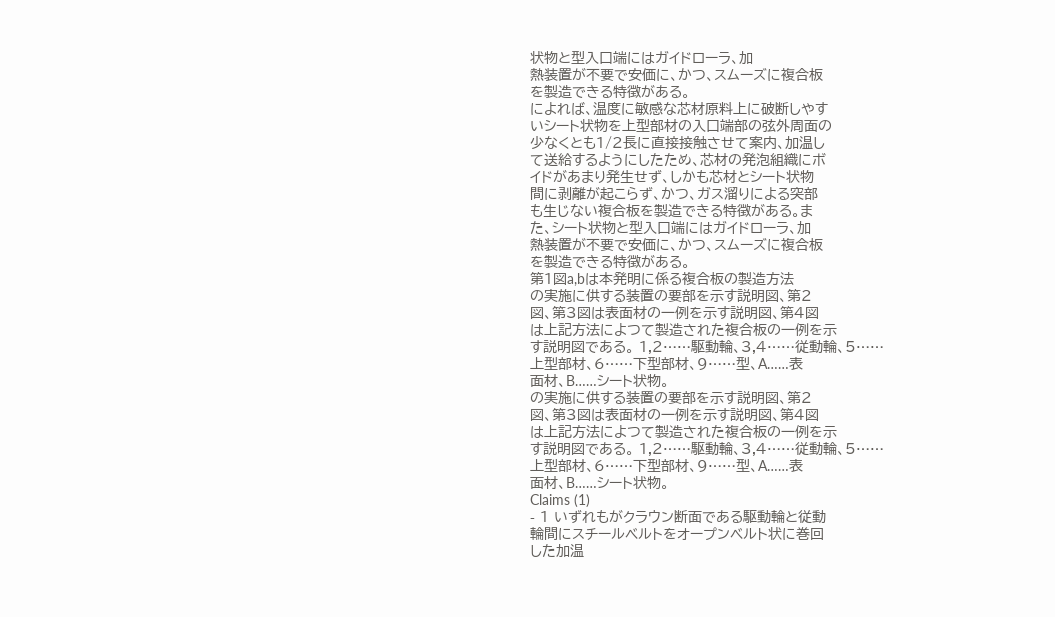状物と型入口端にはガイドローラ、加
熱装置が不要で安価に、かつ、スムーズに複合板
を製造できる特徴がある。
によれば、温度に敏感な芯材原料上に破断しやす
いシート状物を上型部材の入口端部の弦外周面の
少なくとも1/2長に直接接触させて案内、加温し
て送給するようにしたため、芯材の発泡組織にボ
イドがあまり発生せず、しかも芯材とシート状物
間に剥離が起こらず、かつ、ガス溜りによる突部
も生じない複合板を製造できる特徴がある。ま
た、シート状物と型入口端にはガイドローラ、加
熱装置が不要で安価に、かつ、スムーズに複合板
を製造できる特徴がある。
第1図a,bは本発明に係る複合板の製造方法
の実施に供する装置の要部を示す説明図、第2
図、第3図は表面材の一例を示す説明図、第4図
は上記方法によつて製造された複合板の一例を示
す説明図である。 1,2……駆動輪、3,4……従動輪、5……
上型部材、6……下型部材、9……型、A……表
面材、B……シート状物。
の実施に供する装置の要部を示す説明図、第2
図、第3図は表面材の一例を示す説明図、第4図
は上記方法によつて製造された複合板の一例を示
す説明図である。 1,2……駆動輪、3,4……従動輪、5……
上型部材、6……下型部材、9……型、A……表
面材、B……シート状物。
Claims (1)
- 1 いずれもがクラウン断面である駆動輪と従動
輪間にスチールベルトをオープンベルト状に巻回
した加温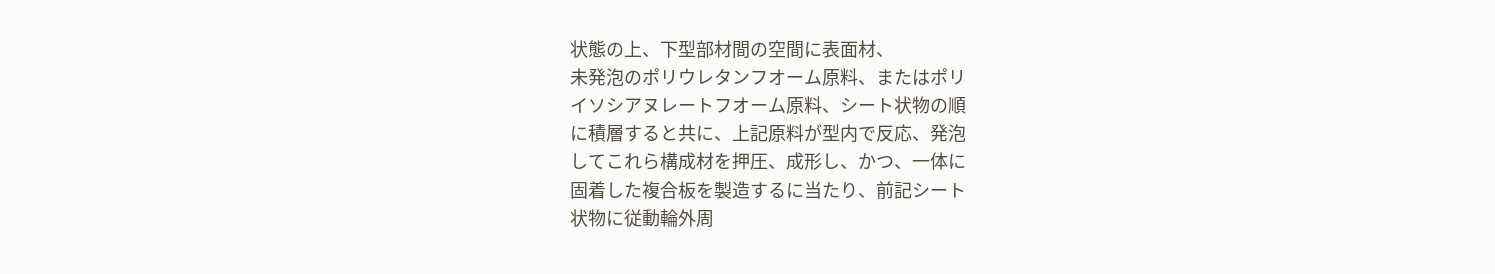状態の上、下型部材間の空間に表面材、
未発泡のポリウレタンフオーム原料、またはポリ
イソシアヌレートフオーム原料、シート状物の順
に積層すると共に、上記原料が型内で反応、発泡
してこれら構成材を押圧、成形し、かつ、一体に
固着した複合板を製造するに当たり、前記シート
状物に従動輪外周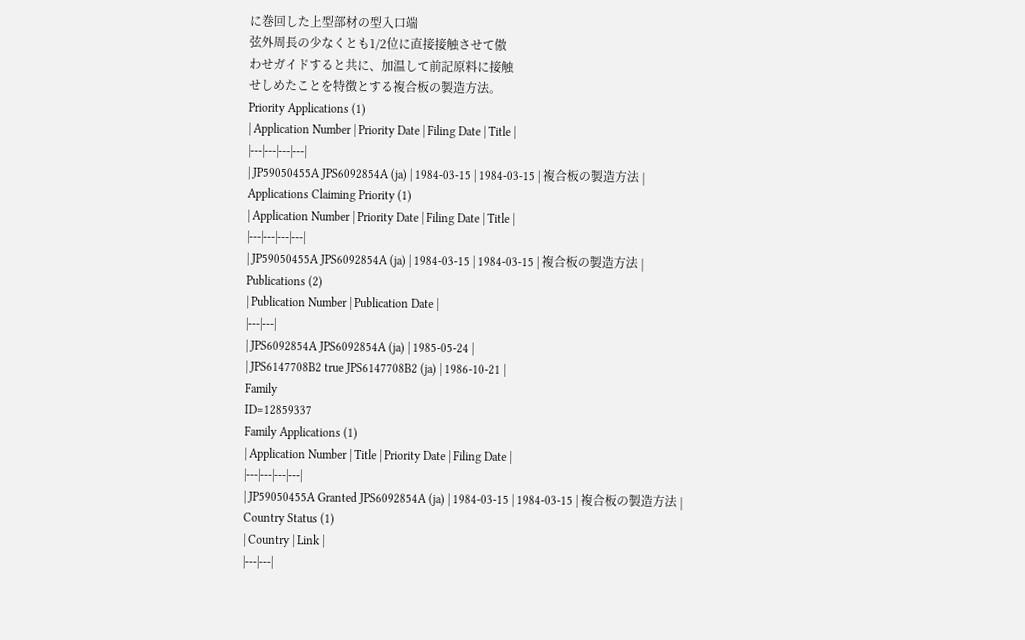に巻回した上型部材の型入口端
弦外周長の少なくとも1/2位に直接接触させて傲
わせガイドすると共に、加温して前記原料に接触
せしめたことを特徴とする複合板の製造方法。
Priority Applications (1)
| Application Number | Priority Date | Filing Date | Title |
|---|---|---|---|
| JP59050455A JPS6092854A (ja) | 1984-03-15 | 1984-03-15 | 複合板の製造方法 |
Applications Claiming Priority (1)
| Application Number | Priority Date | Filing Date | Title |
|---|---|---|---|
| JP59050455A JPS6092854A (ja) | 1984-03-15 | 1984-03-15 | 複合板の製造方法 |
Publications (2)
| Publication Number | Publication Date |
|---|---|
| JPS6092854A JPS6092854A (ja) | 1985-05-24 |
| JPS6147708B2 true JPS6147708B2 (ja) | 1986-10-21 |
Family
ID=12859337
Family Applications (1)
| Application Number | Title | Priority Date | Filing Date |
|---|---|---|---|
| JP59050455A Granted JPS6092854A (ja) | 1984-03-15 | 1984-03-15 | 複合板の製造方法 |
Country Status (1)
| Country | Link |
|---|---|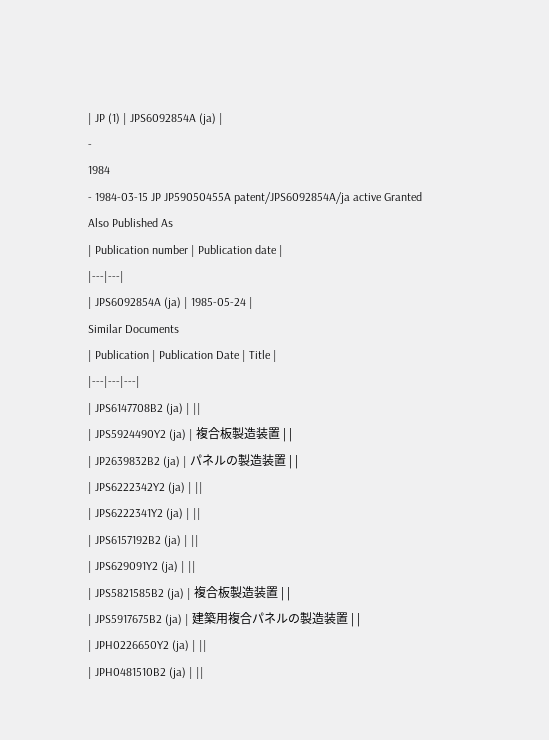| JP (1) | JPS6092854A (ja) |
-
1984
- 1984-03-15 JP JP59050455A patent/JPS6092854A/ja active Granted
Also Published As
| Publication number | Publication date |
|---|---|
| JPS6092854A (ja) | 1985-05-24 |
Similar Documents
| Publication | Publication Date | Title |
|---|---|---|
| JPS6147708B2 (ja) | ||
| JPS5924490Y2 (ja) | 複合板製造装置 | |
| JP2639832B2 (ja) | パネルの製造装置 | |
| JPS6222342Y2 (ja) | ||
| JPS6222341Y2 (ja) | ||
| JPS6157192B2 (ja) | ||
| JPS629091Y2 (ja) | ||
| JPS5821585B2 (ja) | 複合板製造装置 | |
| JPS5917675B2 (ja) | 建築用複合パネルの製造装置 | |
| JPH0226650Y2 (ja) | ||
| JPH0481510B2 (ja) | ||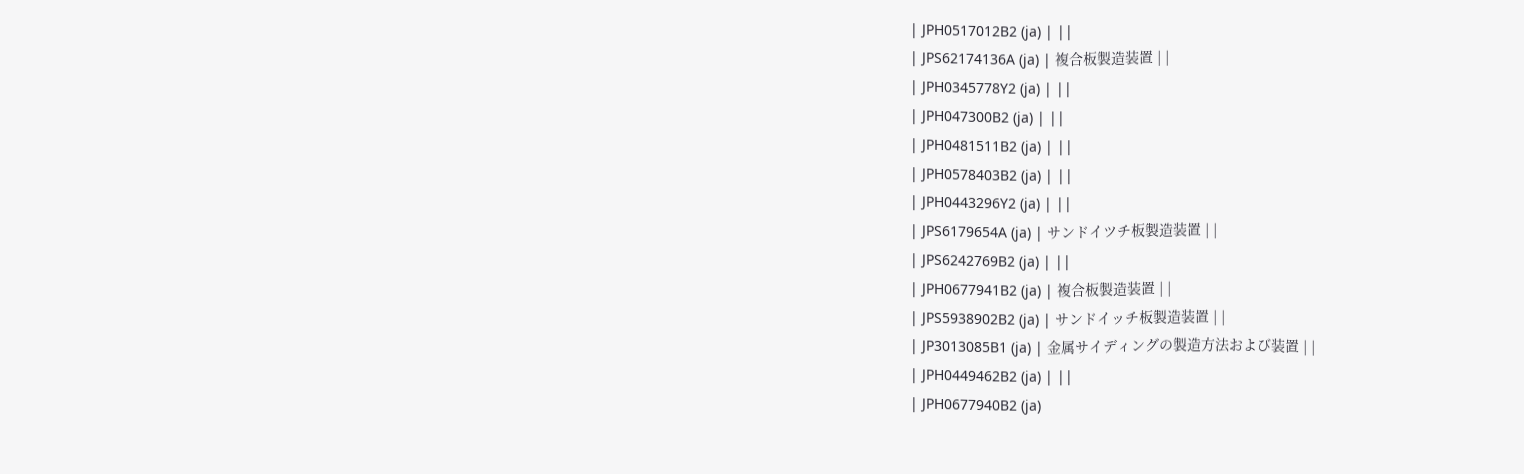| JPH0517012B2 (ja) | ||
| JPS62174136A (ja) | 複合板製造装置 | |
| JPH0345778Y2 (ja) | ||
| JPH047300B2 (ja) | ||
| JPH0481511B2 (ja) | ||
| JPH0578403B2 (ja) | ||
| JPH0443296Y2 (ja) | ||
| JPS6179654A (ja) | サンドイツチ板製造装置 | |
| JPS6242769B2 (ja) | ||
| JPH0677941B2 (ja) | 複合板製造装置 | |
| JPS5938902B2 (ja) | サンドイッチ板製造装置 | |
| JP3013085B1 (ja) | 金属サイディングの製造方法および装置 | |
| JPH0449462B2 (ja) | ||
| JPH0677940B2 (ja)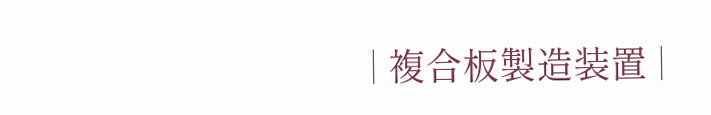| 複合板製造装置 |